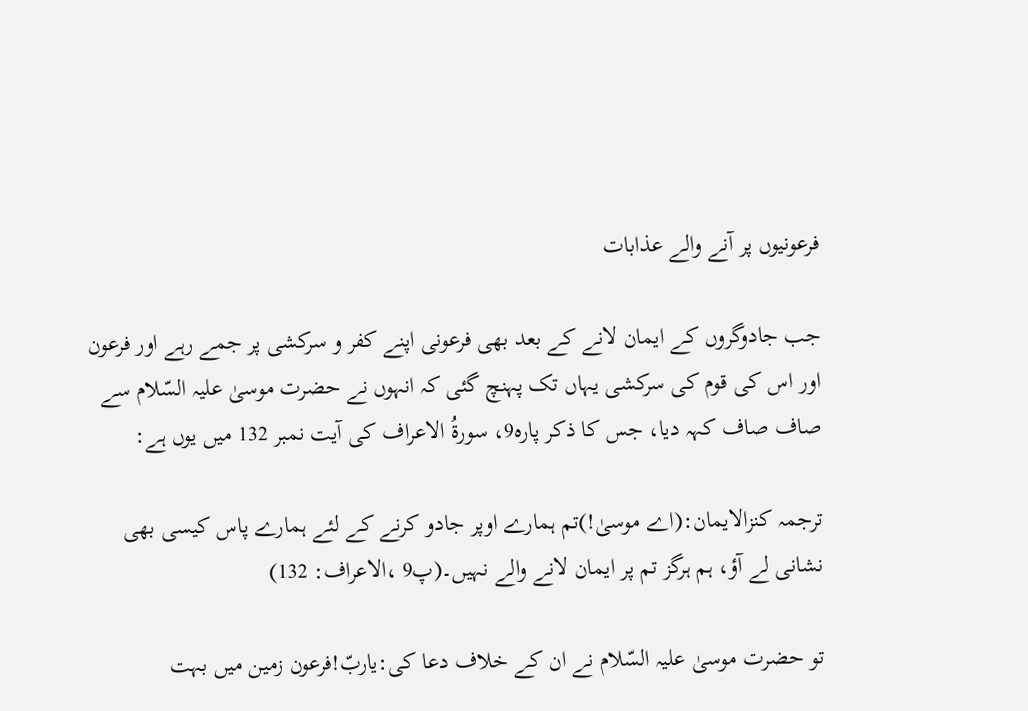فرعونیوں پر آنے والے عذابات

جب جادوگروں کے ایمان لانے کے بعد بھی فرعونی اپنے کفر و سرکشی پر جمے رہے اور فرعون اور اس کی قوم کی سرکشی یہاں تک پہنچ گئی کہ انہوں نے حضرت موسیٰ علیہ السّلام سے صاف صاف کہہ دیا، جس کا ذکر پارہ9، سورۃُ الاعراف کی آیت نمبر 132 میں یوں ہے:

ترجمہ کنزالایمان:(اے موسیٰ!)تم ہمارے اوپر جادو کرنے کے لئے ہمارے پاس کیسی بھی نشانی لے آؤ، ہم ہرگز تم پر ایمان لانے والے نہیں۔(پ9 ،الاعراف: 132)

تو حضرت موسیٰ علیہ السّلام نے ان کے خلاف دعا کی:یاربّ!فرعون زمین میں بہت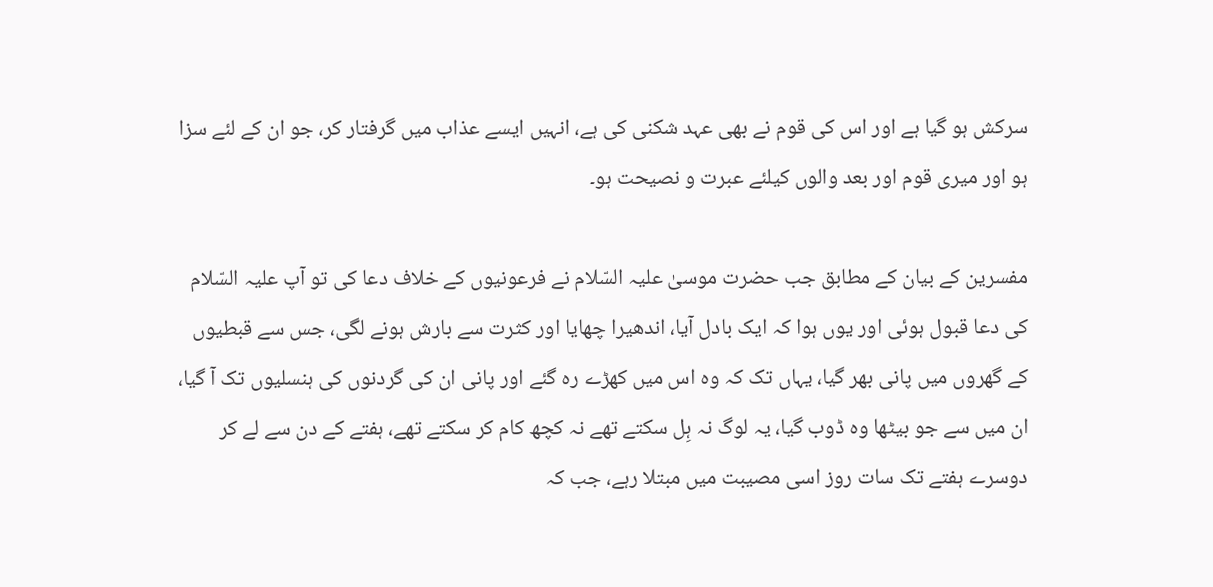سرکش ہو گیا ہے اور اس کی قوم نے بھی عہد شکنی کی ہے، انہیں ایسے عذاب میں گرفتار کر، جو ان کے لئے سزا ہو اور میری قوم اور بعد والوں کیلئے عبرت و نصیحت ہو۔

مفسرین کے بیان کے مطابق جب حضرت موسیٰ علیہ السّلام نے فرعونیوں کے خلاف دعا کی تو آپ علیہ السّلام کی دعا قبول ہوئی اور یوں ہوا کہ ایک بادل آیا، اندھیرا چھایا اور کثرت سے بارش ہونے لگی، جس سے قبطیوں کے گھروں میں پانی بھر گیا، یہاں تک کہ وہ اس میں کھڑے رہ گئے اور پانی ان کی گردنوں کی ہنسلیوں تک آ گیا، ان میں سے جو بیٹھا وہ ڈوب گیا، یہ لوگ نہ ہِل سکتے تھے نہ کچھ کام کر سکتے تھے، ہفتے کے دن سے لے کر دوسرے ہفتے تک سات روز اسی مصیبت میں مبتلا رہے، جب کہ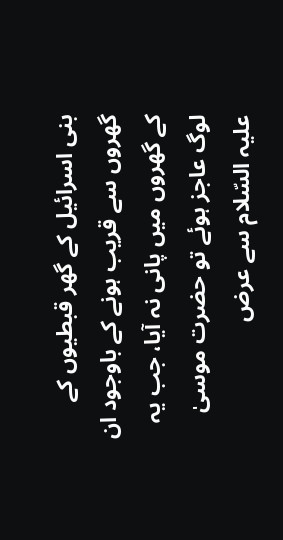بنی اسرائیل کے گھر قبطیوں کے گھروں سے قریب ہونے کے باوجود ان کے گھروں میں پانی نہ آیا، جب یہ لوگ عاجز ہوئے تو حضرت موسیٰ علیہ السّلام سے عرض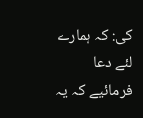کی: کہ ہمارے لئے دعا فرمائیے کہ یہ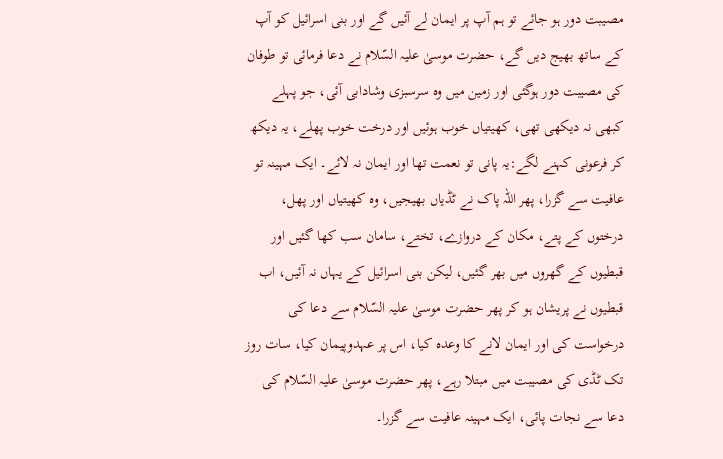مصیبت دور ہو جائے تو ہم آپ پر ایمان لے آئیں گے اور بنی اسرائیل کو آپ کے ساتھ بھیج دیں گے، حضرت موسیٰ علیہ السّلام نے دعا فرمائی تو طوفان کی مصیبت دور ہوگئی اور زمین میں وہ سرسبزی وشادابی آئی، جو پہلے کبھی نہ دیکھی تھی، کھیتیاں خوب ہوئیں اور درخت خوب پھلے، یہ دیکھ کر فرعونی کہنے لگے:یہ پانی تو نعمت تھا اور ایمان نہ لائے۔ ایک مہینہ تو عافیت سے گزرا، پھر اللہ پاک نے ٹڈیاں بھیجیں، وہ کھیتیاں اور پھل، درختوں کے پتے، مکان کے دروازے، تختے، سامان سب کھا گئیں اور قبطیوں کے گھروں میں بھر گئیں، لیکن بنی اسرائیل کے یہاں نہ آئیں، اب قبطیوں نے پریشان ہو کر پھر حضرت موسیٰ علیہ السّلام سے دعا کی درخواست کی اور ایمان لانے کا وعدہ کیا، اس پر عہدوپیمان کیا، سات روز تک ٹڈی کی مصیبت میں مبتلا رہے، پھر حضرت موسیٰ علیہ السّلام کی دعا سے نجات پائی، ایک مہینہ عافیت سے گزرا۔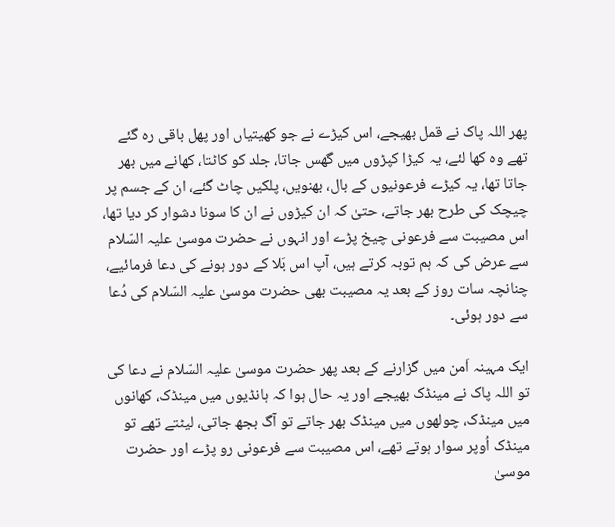پھر اللہ پاک نے قمل بھیجے، اس کیڑے نے جو کھیتیاں اور پھل باقی رہ گئے تھے وہ کھا لئے، یہ کیڑا کپڑوں میں گھس جاتا، جلد کو کاٹتا، کھانے میں بھر جاتا تھا، یہ کیڑے فرعونیوں کے بال، بھنویں، پلکیں چاٹ گئے، ان کے جسم پر چیچک کی طرح بھر جاتے، حتیٰ کہ ان کیڑوں نے ان کا سونا دشوار کر دیا تھا، اس مصیبت سے فرعونی چیخ پڑے اور انہوں نے حضرت موسیٰ علیہ السّلام سے عرض کی کہ ہم توبہ کرتے ہیں، آپ اس بَلا کے دور ہونے کی دعا فرمائیے، چنانچہ سات روز کے بعد یہ مصیبت بھی حضرت موسیٰ علیہ السّلام کی دُعا سے دور ہوئی۔

ایک مہینہ اَمن میں گزارنے کے بعد پھر حضرت موسیٰ علیہ السّلام نے دعا کی تو اللہ پاک نے مینڈک بھیجے اور یہ حال ہوا کہ ہانڈیوں میں مینڈک، کھانوں میں مینڈک، چولھوں میں مینڈک بھر جاتے تو آگ بجھ جاتی، لیٹتے تھے تو مینڈک اُوپر سوار ہوتے تھے، اس مصیبت سے فرعونی رو پڑے اور حضرت موسیٰ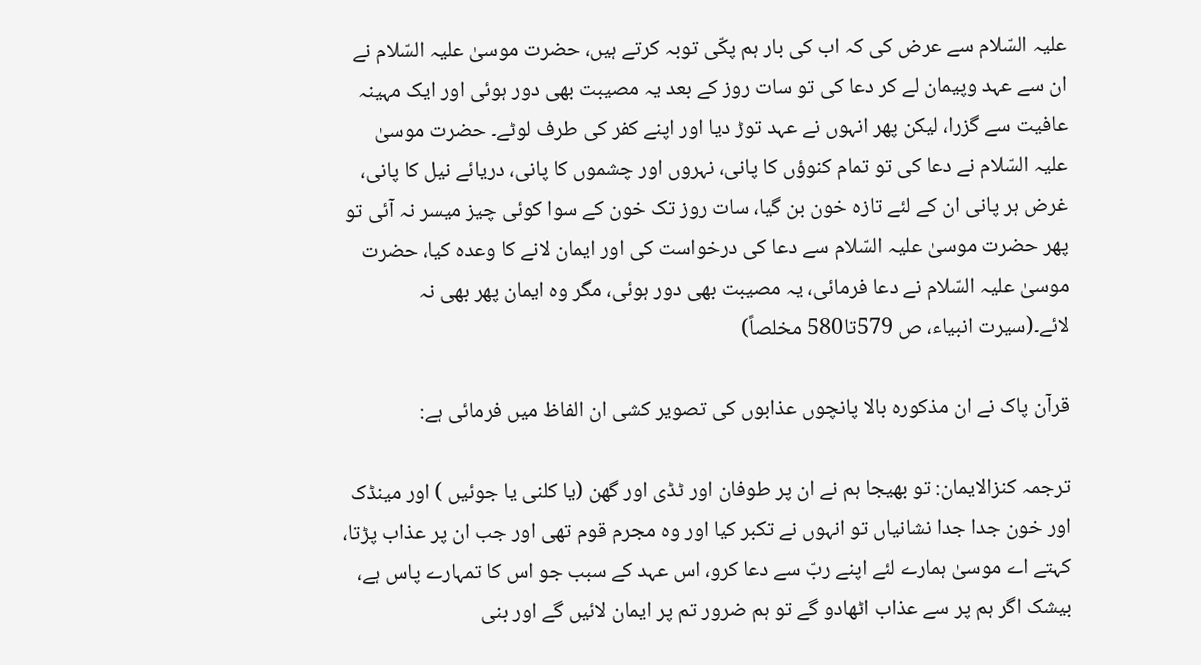علیہ السّلام سے عرض کی کہ اب کی بار ہم پکّی توبہ کرتے ہیں، حضرت موسیٰ علیہ السّلام نے ان سے عہد وپیمان لے کر دعا کی تو سات روز کے بعد یہ مصیبت بھی دور ہوئی اور ایک مہینہ عافیت سے گزرا، لیکن پھر انہوں نے عہد توڑ دیا اور اپنے کفر کی طرف لوٹے۔ حضرت موسیٰ علیہ السّلام نے دعا کی تو تمام کنوؤں کا پانی، نہروں اور چشموں کا پانی، دریائے نیل کا پانی، غرض ہر پانی ان کے لئے تازہ خون بن گیا، سات روز تک خون کے سوا کوئی چیز میسر نہ آئی تو پھر حضرت موسیٰ علیہ السّلام سے دعا کی درخواست کی اور ایمان لانے کا وعدہ کیا، حضرت موسیٰ علیہ السّلام نے دعا فرمائی، یہ مصیبت بھی دور ہوئی، مگر وہ ایمان پھر بھی نہ لائے۔(سیرت انبیاء، ص 579تا580 مخلصاً)

قرآن پاک نے ان مذکورہ بالا پانچوں عذابوں کی تصویر کشی ان الفاظ میں فرمائی ہے:

ترجمہ کنزالایمان: تو بھیجا ہم نے ان پر طوفان اور ٹڈی اور گھن (یا کلنی یا جوئیں ) اور مینڈک اور خون جدا جدا نشانیاں تو انہوں نے تکبر کیا اور وہ مجرم قوم تھی اور جب ان پر عذاب پڑتا، کہتے اے موسیٰ ہمارے لئے اپنے ربّ سے دعا کرو، اس عہد کے سبب جو اس کا تمہارے پاس ہے، بیشک اگر ہم پر سے عذاب اٹھادو گے تو ہم ضرور تم پر ایمان لائیں گے اور بنی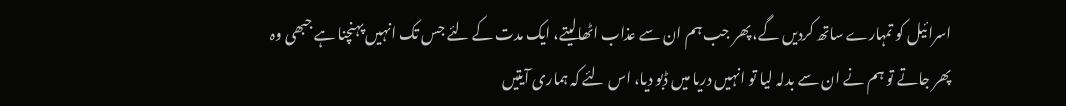اسرائیل کو تمہارے ساتھ کردیں گے، پھر جب ہم ان سے عذاب اٹھالیتے، ایک مدت کے لئے جس تک انہیں پہنچنا ہے جبھی وہ پھر جاتے تو ہم نے ان سے بدلہ لیا تو انہیں دریا میں ڈبو دیا، اس لئے کہ ہماری آیتیں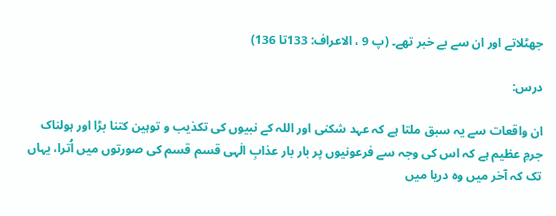جھٹلاتے اور ان سے بے خبر تھے۔ (پ 9 ، الاعراف: 133تا 136)

درس:

ان واقعات سے یہ سبق ملتا ہے کہ عہد شکنی اور اللہ کے نبیوں کی تکذیب و توہین کتنا بڑا اور ہولناک جرمِ عظیم ہے کہ اس کی وجہ سے فرعونیوں پر بار بار عذابِ الٰہی قسم قسم کی صورتوں میں اُترا، یہاں تک کہ آخر میں وہ دریا میں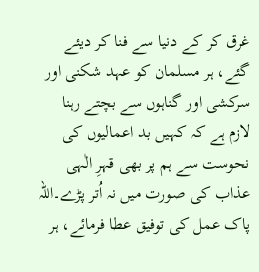غرق کر کے دنیا سے فنا کر دیئے گئے، ہر مسلمان کو عہد شکنی اور سرکشی اور گناہوں سے بچتے رہنا لازم ہے کہ کہیں بد اعمالیوں کی نحوست سے ہم پر بھی قہرِ الٰہی عذاب کی صورت میں نہ اُتر پڑے۔اللہ پاک عمل کی توفیق عطا فرمائے، ہر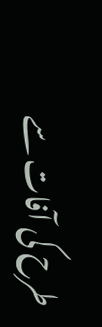طرح کی آفات سے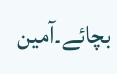بچائے۔آمین